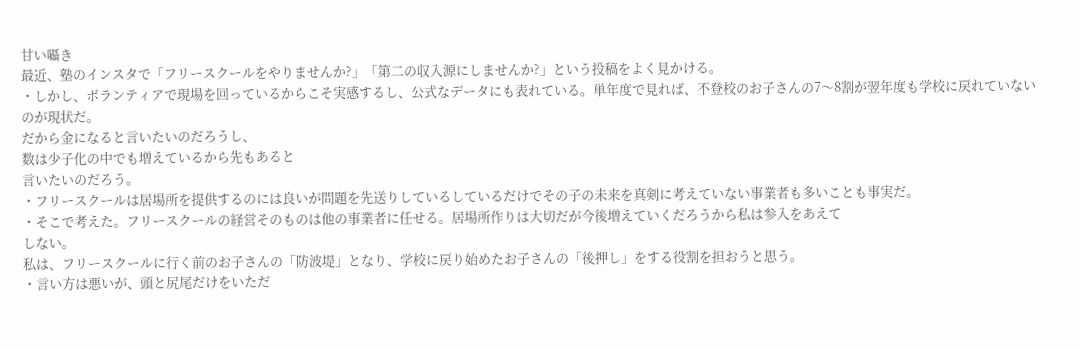甘い囁き
最近、塾のインスタで「フリースクールをやりませんか?」「第二の収入源にしませんか?」という投稿をよく見かける。
・しかし、ボランティアで現場を回っているからこそ実感するし、公式なデータにも表れている。単年度で見れば、不登校のお子さんの7〜8割が翌年度も学校に戻れていないのが現状だ。
だから金になると言いたいのだろうし、
数は少子化の中でも増えているから先もあると
言いたいのだろう。
・フリースクールは居場所を提供するのには良いが問題を先送りしているしているだけでその子の未来を真剣に考えていない事業者も多いことも事実だ。
・そこで考えた。フリースクールの経営そのものは他の事業者に任せる。居場所作りは大切だが今後増えていくだろうから私は参入をあえて
しない。
私は、フリースクールに行く前のお子さんの「防波堤」となり、学校に戻り始めたお子さんの「後押し」をする役割を担おうと思う。
・言い方は悪いが、頭と尻尾だけをいただ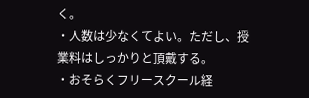く。
・人数は少なくてよい。ただし、授業料はしっかりと頂戴する。
・おそらくフリースクール経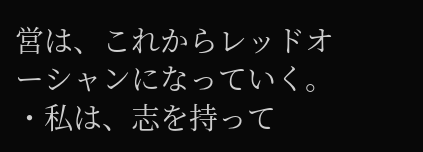営は、これからレッドオーシャンになっていく。
・私は、志を持って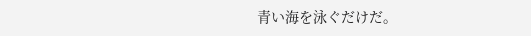青い海を泳ぐだけだ。